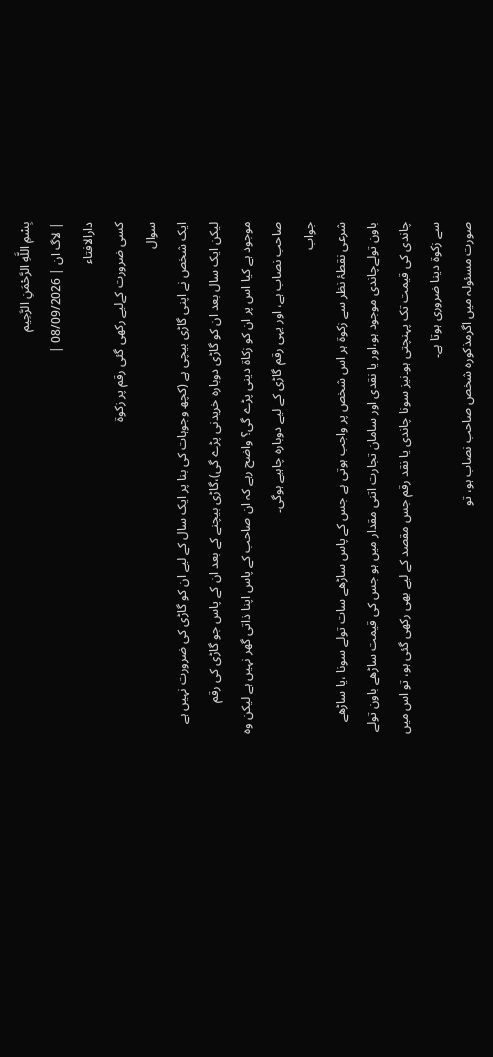بِسْمِ اللَّهِ الرَّحْمَنِ الرَّحِيم
| لاگ ان | 08/09/2026 |
دارالافتاء
کسی ضرورت کےلیے رکھی گئی رقم پر زکوۃ
سوال
ایک شخص نے اپنی گاڑی بیچی ہے (کچھ وجوہات کی بنا پر ایک سال کے لیے ان کو گاڑی کی ضرورت نہیں ہے لیکن ایک سال بعد ان کو گاڑی دوبارہ خریدنی پڑے گی)،گاڑی بیچنے کے بعد ان کے پاس جو گاڑی کی رقم موجود ہے کیا اس پر ان کو زکاۃ دینی پڑے گی؟ واضح رہے کہ ان صاحب کے پاس اپنا ذاتی گھر نہیں ہے لیکن وہ صاحب نصاب ہے، اور یہی رقم گاڑی کے لیے دوبارہ چاہیے ہوگی۔
جواب
شرعی نقطۂ نظر سے زکوۃ ہر اس شخص پر واجب ہوتی ہے جس کے پاس ساڑھے سات تولے سونا ،یا ساڑھے باون تولےچاندی موجود ہو،اور یا نقدی اور سامان تجارت اتنی مقدار میں ہو جس کی قیمت ساڑھے باون تولے چاندی کی قیمت تک پہنچتی ہو۔نیز سونا چاندی یا نقد رقم جس مقصد کے لیے بھی رکھی گئی ہو، تو اس میں سے زکوۃ دینا ضروری ہوتا ہے۔
صورت مسئولہ میں اگرمذکورہ شخص صاحب نصاب ہو، تو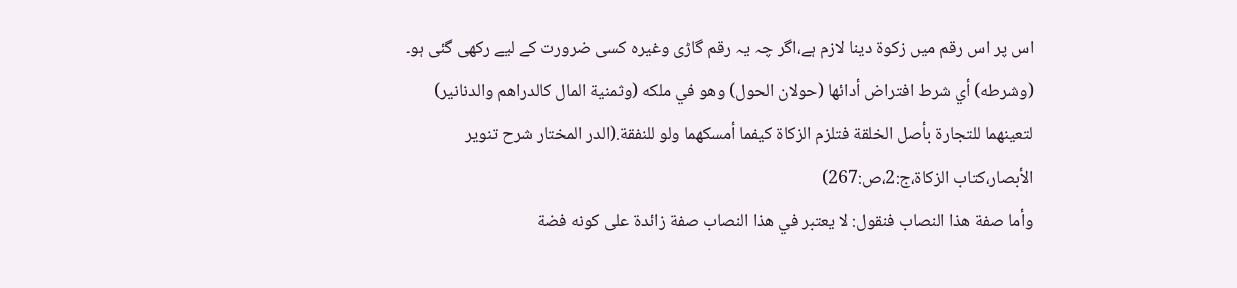اس پر اس رقم میں زکوۃ دینا لازم ہے،اگر چہ یہ رقم گاڑی وغیرہ کسی ضرورت کے لیے رکھی گئی ہو۔
(وشرطه) أي شرط افتراض أدائها (حولان الحول) وهو في ملكه (وثمنية المال كالدراهم والدنانير) لتعينهما للتجارة بأصل الخلقة فتلزم الزكاة كيفما أمسكهما ولو للنفقة.(الدر المختار شرح تنوير الأبصار،كتاب الزكاة،ج:2،ص:267)
وأما صفة هذا النصاب فنقول: لا يعتبر في هذا النصاب صفة زائدة على كونه فضة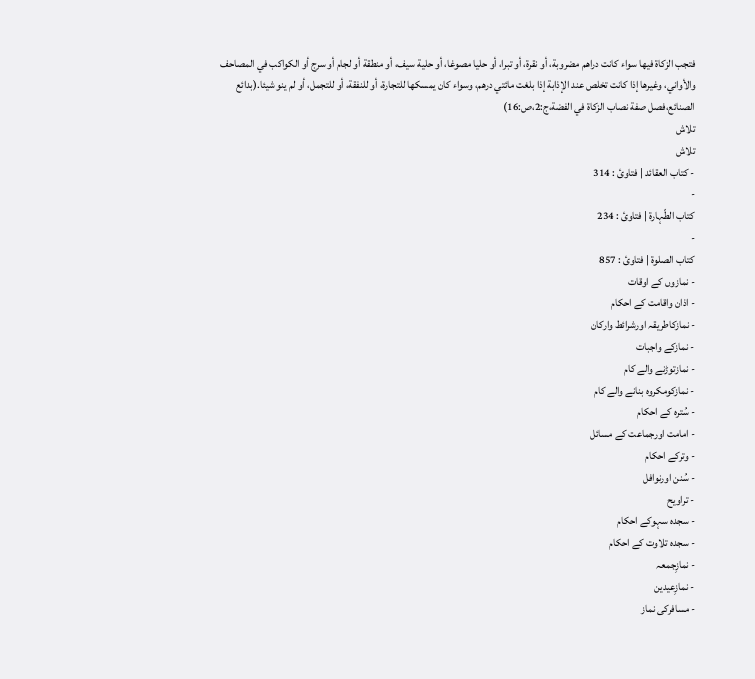فتجب الزكاة فيها سواء كانت دراهم مضروبة، أو نقرة، أو تبرا، أو حليا مصوغا، أو حلية سيف، أو منطقة أو لجام أو سرج أو الكواكب في المصاحف والأواني، وغيرها إذا كانت تخلص عند الإذابة إذا بلغت مائتي درهم، وسواء كان يمسكها للتجارة، أو للنفقة، أو للتجمل، أو لم ينو شيئا.(بدائع الصنائع،فصل صفة نصاب الزكاة في الفضة،ج:2،ص:16)
تلاش
تلاش
- کتاب العقائد | فتاوئ : 314
-
کتاب الطّہارۃ | فتاوئ : 234
-
کتاب الصلوۃ | فتاوئ : 857
- نمازوں کے اوقات
- اذان واقامت کے احکام
- نمازکاطریقہ اورشرائط وارکان
- نمازکے واجبات
- نمازتوڑنے والے کام
- نمازکومکروہ بنانے والے کام
- سُترہ کے احکام
- امامت اورجماعت کے مسائل
- وترکے احکام
- سُنن اورنوافل
- تراویح
- سجدہ سہوکے احکام
- سجدہ تلاوت کے احکام
- نمازِجمعہ
- نمازِعیدین
- مسافرکی نماز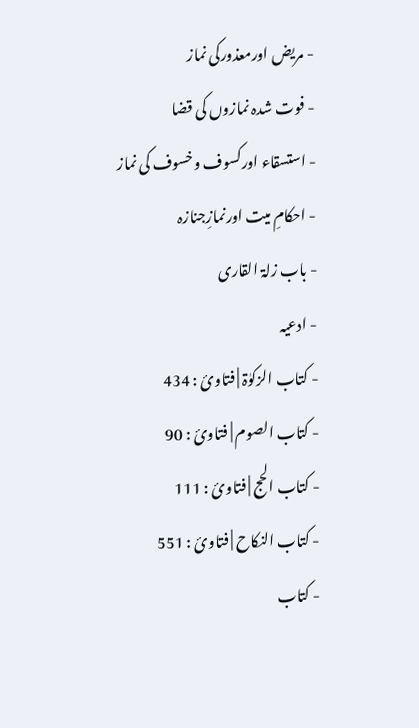- مریض اورمعذورکی نماز
- فوت شدہ نمازوں کی قضا
- استسقاء اورکسوف وخسوف کی نماز
- احکامِ میت اورنمازِجنازہ
- باب زلۃ القاری
- ادعیہ
- کتاب الزکوٰۃ | فتاوئ : 434
- کتاب الصوم | فتاوئ : 90
- کتاب الحج | فتاوئ : 111
- کتاب النکاح | فتاوئ : 551
- کتاب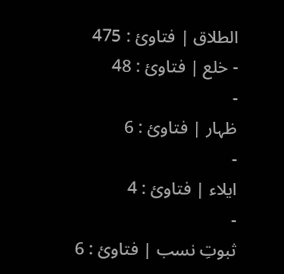الطلاق | فتاوئ : 475
- خلع | فتاوئ : 48
-
ظہار | فتاوئ : 6
-
ایلاء | فتاوئ : 4
-
ثبوتِ نسب | فتاوئ : 6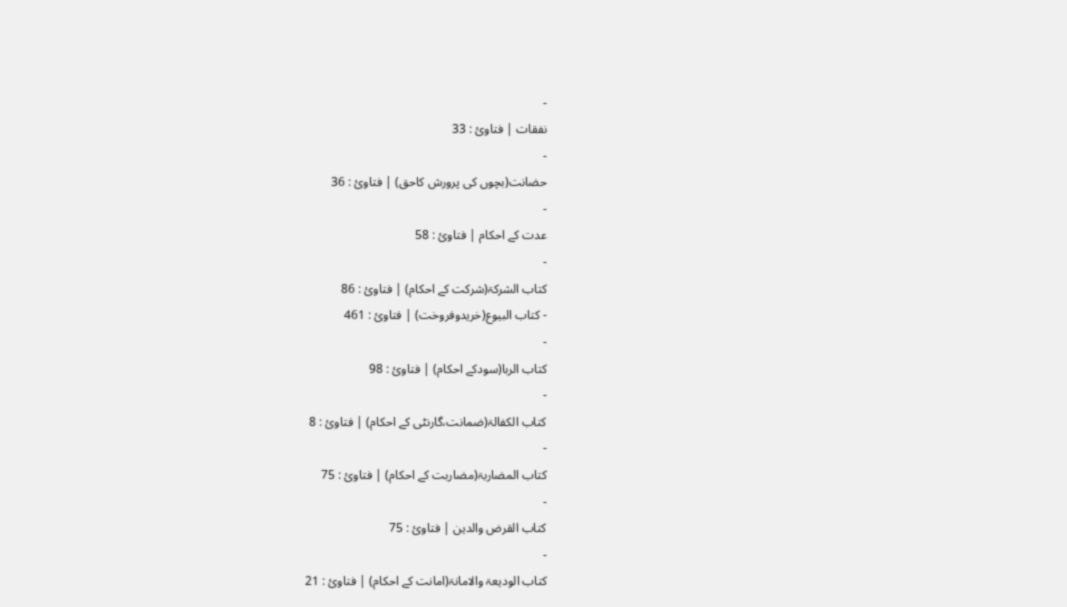-
نفقات | فتاوئ : 33
-
حضانت(بچوں کی پرورش کاحق) | فتاوئ : 36
-
عدت کے احکام | فتاوئ : 58
-
کتاب الشرکۃ(شرکت کے احکام) | فتاوئ : 86
- کتاب البیوع(خریدوفروخت) | فتاوئ : 461
-
کتاب الربا(سودکے احکام) | فتاوئ : 98
-
کتاب الکفالۃ(ضمانت،گارنٹی کے احکام) | فتاوئ : 8
-
کتاب المضاربۃ(مضاربت کے احکام) | فتاوئ : 75
-
کتاب القرض والدین | فتاوئ : 75
-
کتاب الودیعۃ والامانۃ(امانت کے احکام) | فتاوئ : 21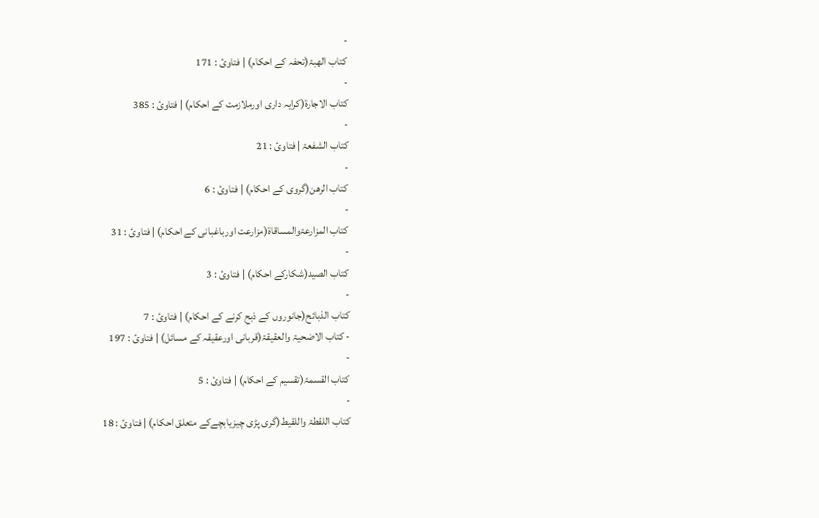-
کتاب الھبۃ(تحفہ کے احکام) | فتاوئ : 171
-
کتاب الاجارۃ(کرایہ داری اورملازمت کے احکام) | فتاوئ : 385
-
کتاب الشفعۃ | فتاوئ : 21
-
کتاب الرھن(گروی کے احکام) | فتاوئ : 6
-
کتاب المزارعۃوالمساقاۃ(مزارعت اورباغبانی کے احکام) | فتاوئ : 31
-
کتاب الصید(شکارکے احکام) | فتاوئ : 3
-
کتاب الذبائح(جانوروں کے ذبح کرنے کے احکام) | فتاوئ : 7
- کتاب الاضحیۃ والعقیقۃ(قربانی اورعقیقہ کے مسائل) | فتاوئ : 197
-
کتاب القسمۃ(تقسیم کے احکام) | فتاوئ : 5
-
کتاب اللقطۃ واللقيط(گری پڑی چیزيابچےکے متعلق احکام) | فتاوئ : 18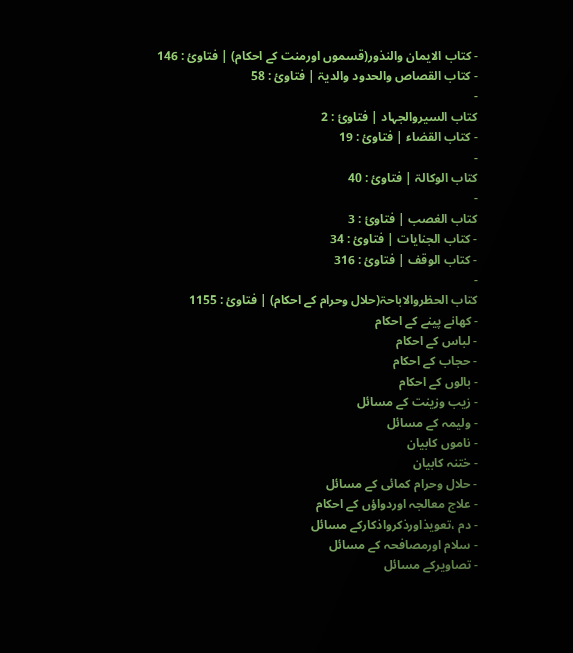- کتاب الایمان والنذور(قسموں اورمنت کے احکام) | فتاوئ : 146
- کتاب القصاص والحدود والدیۃ | فتاوئ : 58
-
کتاب السیروالجہاد | فتاوئ : 2
- کتاب القضاء | فتاوئ : 19
-
کتاب الوکالۃ | فتاوئ : 40
-
کتاب الغصب | فتاوئ : 3
- کتاب الجنایات | فتاوئ : 34
- کتاب الوقف | فتاوئ : 316
-
کتاب الحظروالاباحۃ(حلال وحرام کے احکام) | فتاوئ : 1155
- کھانے پینے کے احکام
- لباس کے احکام
- حجاب کے احکام
- بالوں کے احکام
- زیب وزینت کے مسائل
- ولیمہ کے مسائل
- ناموں کابیان
- ختنہ کابیان
- حلال وحرام کمائی کے مسائل
- علاج معالجہ اوردواؤں کے احکام
- دم ،تعویذاورذکرواذکارکے مسائل
- سلام اورمصافحہ کے مسائل
- تصاویرکے مسائل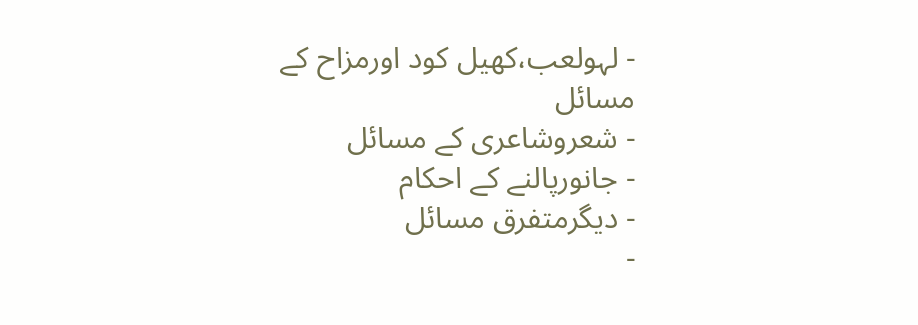- لہولعب،کھیل کود اورمزاح کے مسائل
- شعروشاعری کے مسائل
- جانورپالنے کے احکام
- دیگرمتفرق مسائل
-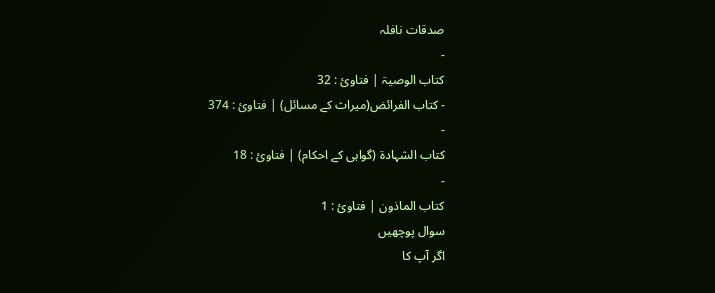صدقات نافلہ
-
کتاب الوصیۃ | فتاوئ : 32
- کتاب الفرائض(میراث کے مسائل) | فتاوئ : 374
-
کتاب الشہادۃ (گواہی کے احکام) | فتاوئ : 18
-
کتاب الماذون | فتاوئ : 1
سوال پوچھیں
اگر آپ کا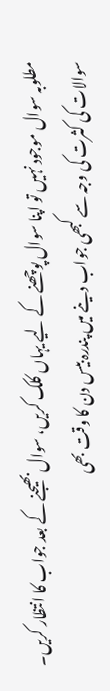مطلوبہ سوال موجود نہیں تو اپنا سوال پوچھنے کے لیے یہاں کلک کریں، سوال بھیجنے کے بعد جواب کا انتظار کریں۔ سوالات کی کثرت کی وجہ سے کبھی جواب دینے میں پندرہ بیس دن کا وقت بھی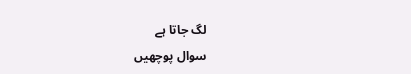لگ جاتا ہے
سوال پوچھیں